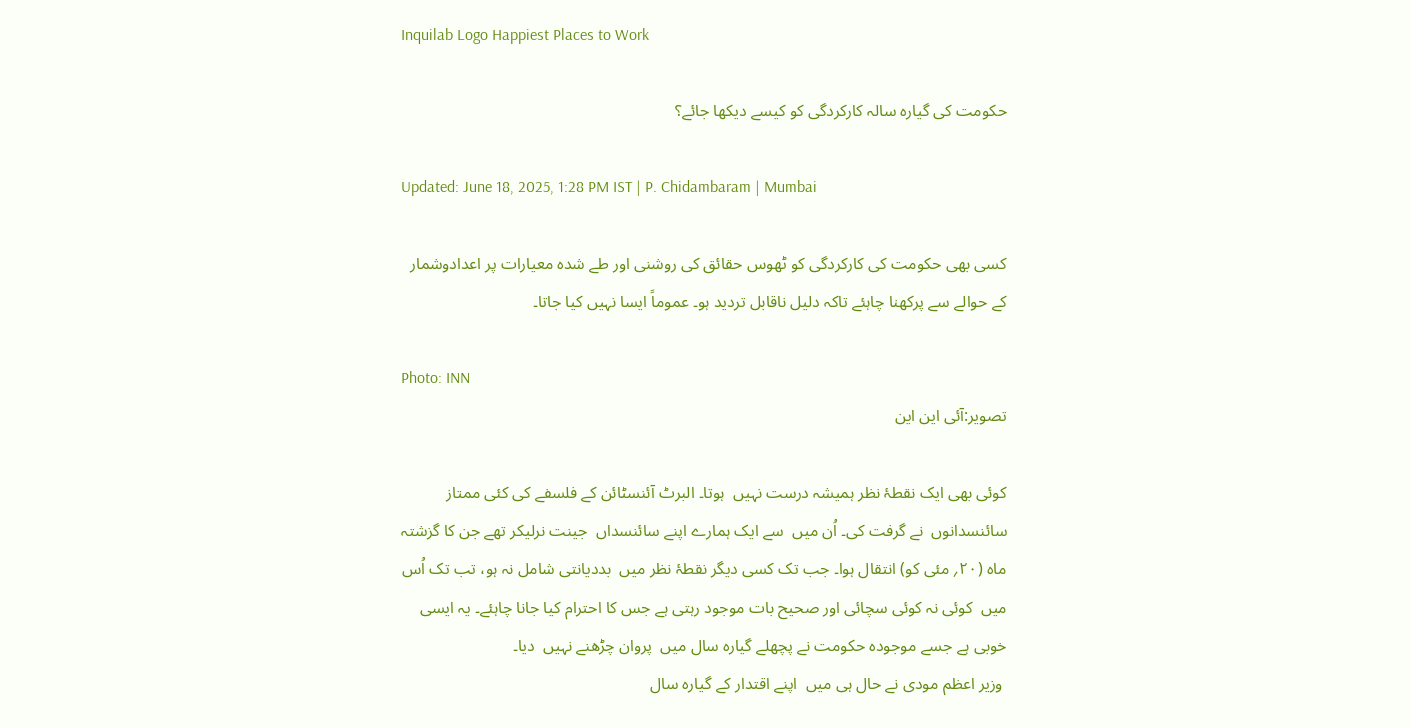Inquilab Logo Happiest Places to Work

حکومت کی گیارہ سالہ کارکردگی کو کیسے دیکھا جائے؟

Updated: June 18, 2025, 1:28 PM IST | P. Chidambaram | Mumbai

کسی بھی حکومت کی کارکردگی کو ٹھوس حقائق کی روشنی اور طے شدہ معیارات پر اعدادوشمار کے حوالے سے پرکھنا چاہئے تاکہ دلیل ناقابل تردید ہو۔ عموماً ایسا نہیں کیا جاتا۔

Photo: INN
تصویر:آئی این این

کوئی بھی ایک نقطۂ نظر ہمیشہ درست نہیں  ہوتا۔ البرٹ آئنسٹائن کے فلسفے کی کئی ممتاز سائنسدانوں  نے گرفت کی۔ اُن میں  سے ایک ہمارے اپنے سائنسداں  جینت نرلیکر تھے جن کا گزشتہ ماہ (۲۰؍ مئی کو) انتقال ہوا۔ جب تک کسی دیگر نقطۂ نظر میں  بددیانتی شامل نہ ہو، تب تک اُس میں  کوئی نہ کوئی سچائی اور صحیح بات موجود رہتی ہے جس کا احترام کیا جانا چاہئے۔ یہ ایسی خوبی ہے جسے موجودہ حکومت نے پچھلے گیارہ سال میں  پروان چڑھنے نہیں  دیا۔
 وزیر اعظم مودی نے حال ہی میں  اپنے اقتدار کے گیارہ سال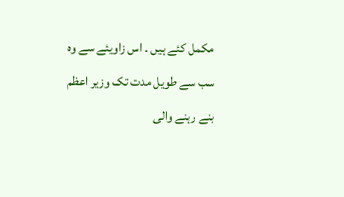مکمل کئے ہیں ۔ اس زاویئے سے وہ سب سے طویل مدت تک وزیر اعظم بنے رہنے والی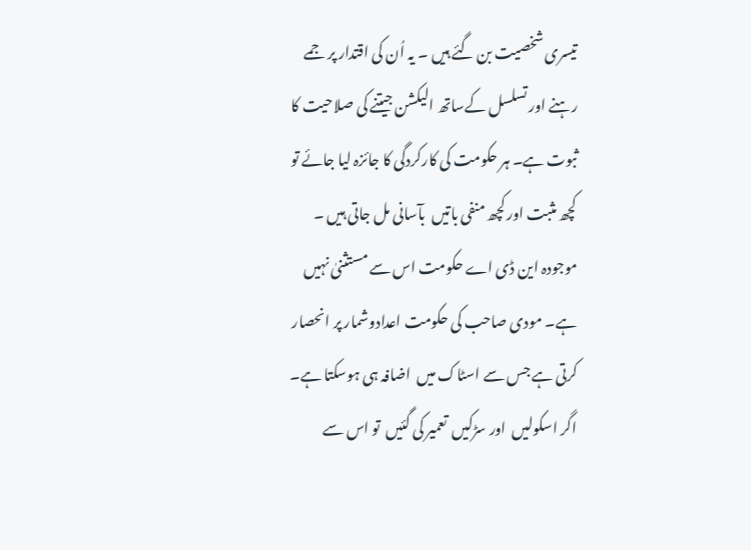تیسری شخصیت بن گئے ہیں ۔ یہ اُن کی اقتدار پر جمے رہنے اور تسلسل کےساتھ الیکشن جیتنے کی صلاحیت کا ثبوت ہے۔ ہر حکومت کی کارکردگی کا جائزہ لیا جائے تو کچھ مثبت اور کچھ منفی باتیں  بآسانی مل جاتی ہیں ۔ موجودہ این ڈی اے حکومت اس سے مستثنیٰ نہیں  ہے۔ مودی صاحب کی حکومت اعدادوشمار پر انحصار کرتی ہے جس سے اسٹاک میں  اضافہ ہی ہوسکتا ہے۔ اگر اسکولیں  اور سڑکیں  تعمیر کی گئیں  تو اس سے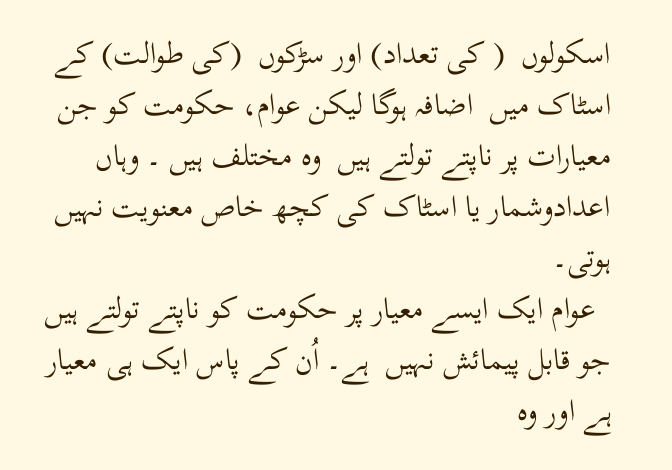اسکولوں  ( کی تعداد) اور سڑکوں  (کی طوالت) کے اسٹاک میں  اضافہ ہوگا لیکن عوام، حکومت کو جن معیارات پر ناپتے تولتے ہیں  وہ مختلف ہیں ۔ وہاں  اعدادوشمار یا اسٹاک کی کچھ خاص معنویت نہیں  ہوتی۔
  عوام ایک ایسے معیار پر حکومت کو ناپتے تولتے ہیں  جو قابل پیمائش نہیں  ہے۔ اُن کے پاس ایک ہی معیار ہے اور وہ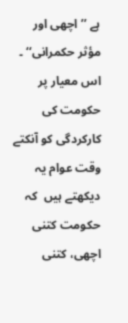ہے ’’اچھی اور مؤثر حکمرانی‘‘ ۔ اس معیار پر حکومت کی کارکردگی کو آنکتے وقت عوام یہ دیکھتے ہیں  کہ حکومت کتنی اچھی، کتنی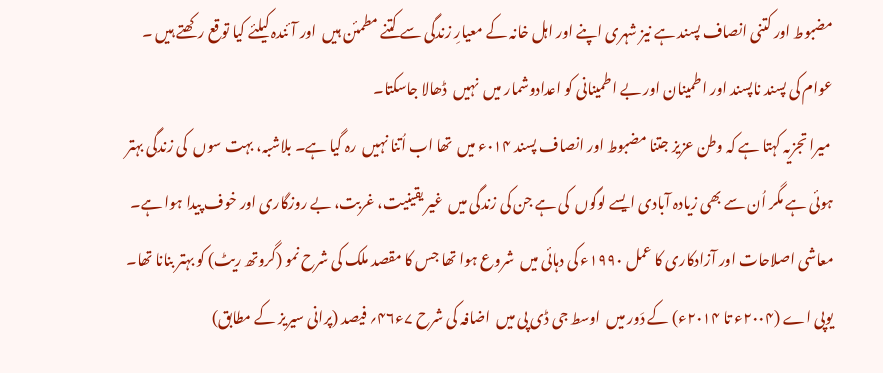مضبوط اور کتنی انصاف پسند ہے نیز شہری اپنے اور اہل خانہ کے معیارِ زندگی سے کتنے مطمئن ہیں  اور آئندہ کیلئے کیا توقع رکھتے ہیں ۔ عوام کی پسند ناپسند اور اطمینان اور بے اطمینانی کو اعدادوشمار میں  نہیں  ڈھالا جاسکتا۔
 میرا تجزیہ کہتا ہے کہ وطن عزیز جتنا مضبوط اور انصاف پسند ۰۱۴ء میں  تھا اب اُتنا نہیں  رہ گیا ہے۔ بلاشبہ، بہت سوں  کی زندگی بہتر ہوئی ہے مگر اُن سے بھی زیادہ آبادی ایسے لوگوں  کی ہے جن کی زندگی میں  غیر یقینیت، غربت، بے روزگاری اور خوف پیدا ہوا ہے۔ معاشی اصلاحات اور آزادکاری کا عمل ۱۹۹۰ء کی دہائی میں  شروع ہوا تھا جس کا مقصد ملک کی شرح نمو (گروتھ ریٹ) کو بہتر بنانا تھا۔ یوپی اے (۲۰۰۴ء تا ۲۰۱۴ء) کے دَور میں  اوسط جی ڈی پی میں  اضافہ کی شرح ۷ء۴۶؍ فیصد (پرانی سیریز کے مطابق)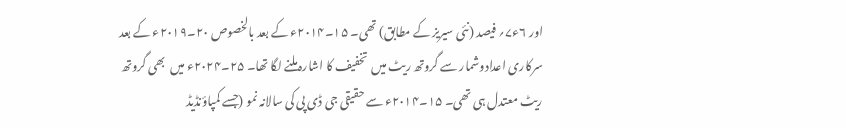اور ۶ء۷؍ فیصد (نئی سیریز کے مطابق) تھی۔ ۱۵۔۲۰۱۴ء کے بعد بالخصوص ۲۰۔۲۰۱۹ء کے بعد سرکاری اعدادوشمار سے گروتھ ریٹ میں  تخفیف کا اشارہ ملنے لگا تھا۔ ۲۵۔۲۰۲۴ء میں  بھی گروتھ ریٹ معتدل ہی تھی۔ ۱۵۔۲۰۱۴ء سے حقیقی جی ڈی پی کی سالانہ نمو (جسے کمپاؤنڈیڈ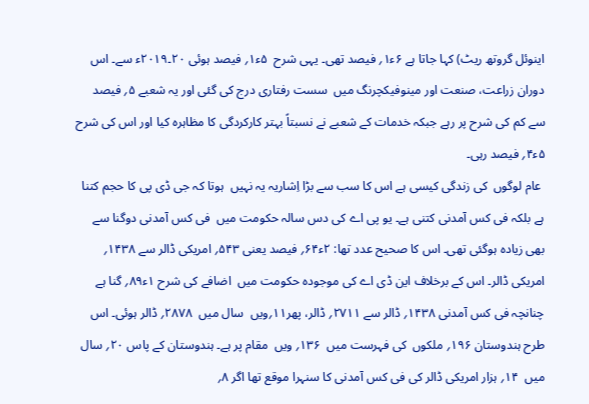اینوئل گروتھ ریٹ) کہا جاتا ہے ۶ء۱؍ فیصد تھی۔ یہی شرح  ۵ء۱؍ فیصد ہوئی ۲۰۔۲۰۱۹ء سے۔ اس دوران زراعت، صنعت اور مینوفیکچرنگ میں  سست رفتاری درج کی گئی اور یہ شعبے ۵؍ فیصد سے کم کی شرح پر رہے جبکہ خدمات کے شعبے نے نسبتاً بہتر کارکردگی کا مظاہرہ کیا اور اس کی شرح ۵ء۴؍ فیصد رہی۔
 عام لوگوں  کی زندگی کیسی ہے اس کا سب سے بڑا اِشاریہ یہ نہیں  ہوتا کہ جی ڈی پی کا حجم کتنا ہے بلکہ فی کس آمدنی کتنی ہے۔ یو پی اے کی دس سالہ حکومت میں  فی کس آمدنی دوگنا سے بھی زیادہ ہوگئی تھی۔ اس کا صحیح عدد تھا: ۲ء۶۴؍ فیصد یعنی ۵۴۳؍ امریکی ڈالر سے ۱۴۳۸؍ امریکی ڈالر۔ اس کے برخلاف این ڈی اے کی موجودہ حکومت میں  اضافے کی شرح ۱ء۸۹؍ گنا ہے چنانچہ فی کس آمدنی ۱۴۳۸؍ ڈالر سے ۲۷۱۱؍ ڈالر، پھر۱۱؍ویں  سال میں  ۲۸۷۸؍ ڈالر ہوئی۔ اس طرح ہندوستان ۱۹۶؍ ملکوں  کی فہرست میں  ۱۳۶؍ ویں  مقام پر ہے۔ ہندوستان کے پاس ۲۰؍ سال میں  ۱۴؍ ہزار امریکی ڈالر کی فی کس آمدنی کا سنہرا موقع تھا اگر ۸؍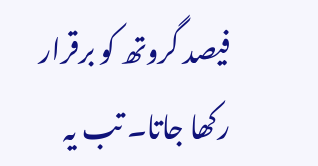فیصد گروتھ کو برقرار رکھا جاتا۔ تب یہ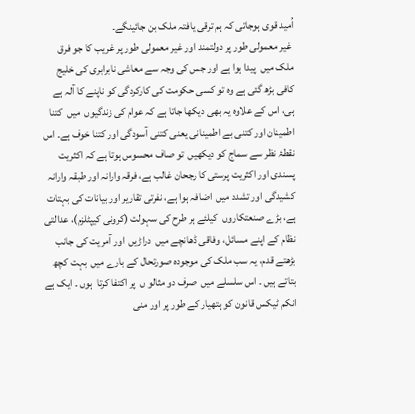اُمید قوی ہوجاتی کہ ہم ترقی یافتہ ملک بن جائینگے۔
 غیر معمولی طور پر دولتمند اور غیر معمولی طور پر غریب کا جو فرق ملک میں  پیدا ہوا ہے اور جس کی وجہ سے معاشی نابرابری کی خلیج کافی بڑھ گئی ہے وہ تو کسی حکومت کی کارکردگی کو ناپنے کا آلہ ہے ہی، اس کے علاوہ یہ بھی دیکھا جاتا ہے کہ عوام کی زندگیوں  میں  کتنا اطمینان اور کتنی بے اطمینانی یعنی کتنی آسودگی اور کتنا خوف ہے۔ اس نقطۂ نظر سے سماج کو دیکھیں  تو صاف محسوس ہوتا ہے کہ اکثریت پسندی اور اکثریت پرستی کا رجحان غالب ہے، فرقہ وارانہ اور طبقہ وارانہ کشیدگی اور تشدد میں  اضافہ ہوا ہے، نفرتی تقاریر اور بیانات کی بہتات ہے، بڑے صنعتکاروں  کیلئے ہر طرح کی سہولت (کرونی کیپٹلزم)، عدالتی نظام کے اپنے مسائل، وفاقی ڈھانچے میں  دراڑیں  اور آمریت کی جانب بڑھتے قدم، یہ سب ملک کی موجودہ صورتحال کے بارے میں  بہت کچھ بتاتے ہیں ۔ اس سلسلے میں  صرف دو مثالو ں  پر اکتفا کرتا  ہوں ۔ ایک ہے انکم ٹیکس قانون کو ہتھیار کے طور پر اور منی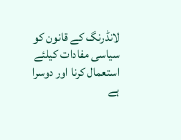لانڈرنگ کے قانون کو سیاسی مفادات کیلئے استعمال کرنا اور دوسرا ہے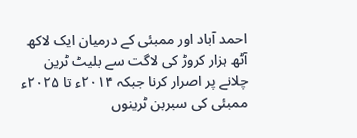احمد آباد اور ممبئی کے درمیان ایک لاکھ آٹھ ہزار کروڑ کی لاگت سے بلیٹ ٹرین چلانے پر اصرار کرنا جبکہ ۲۰۱۴ء تا ۲۰۲۵ء ممبئی کی سبربن ٹرینوں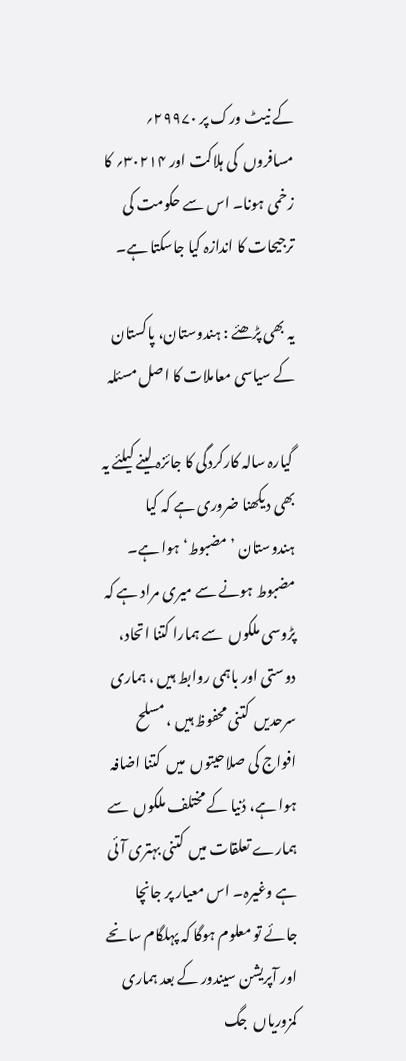کے نیٹ ورک پر ۲۹۹۷۰؍ مسافروں  کی ہلاکت اور ۳۰۲۱۴؍ کا زخمی ہونا۔ اس سے حکومت کی ترجیحات کا اندازہ کیا جاسکتا ہے۔

یہ بھی پڑھئے : ہندوستان، پاکستان کے سیاسی معاملات کا اصل مسئلہ

 گیارہ سالہ کارکردگی کا جائزہ لینے کیلئے یہ بھی دیکھنا ضروری ہے کہ کیا ہندوستان ’مضبوط‘ ہوا ہے۔ مضبوط ہونے سے میری مراد ہے کہ پڑوسی ملکوں  سے ہمارا کتنا اتحاد، دوستی اور باہمی روابط ہیں ، ہماری سرحدیں  کتنی محفوظ ہیں ، مسلح افواج کی صلاحیتوں  میں  کتنا اضافہ ہوا ہے، دُنیا کے مختلف ملکوں  سے ہمارے تعلقات میں  کتنی بہتری آئی ہے وغیرہ۔ اس معیار پر جانچا جائے تو معلوم ہوگا کہ پہلگام سانحے اور آپریشن سیندور کے بعد ہماری کمزوریاں  جگ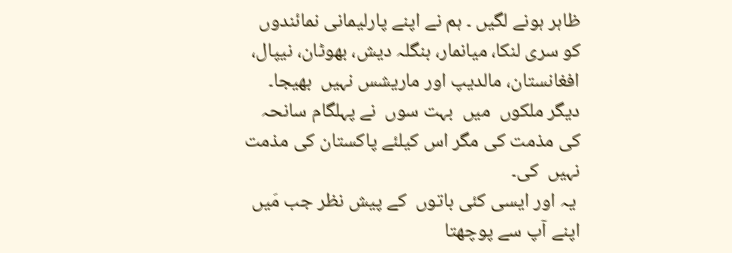ظاہر ہونے لگیں ۔ ہم نے اپنے پارلیمانی نمائندوں  کو سری لنکا، میانمار، بنگلہ دیش، بھوٹان، نیپال، افغانستان، مالدیپ اور ماریشس نہیں  بھیجا۔ دیگر ملکوں  میں  بہت سوں  نے پہلگام سانحہ کی مذمت کی مگر اس کیلئے پاکستان کی مذمت نہیں  کی۔
 یہ اور ایسی کئی باتوں  کے پیش نظر جب مَیں  اپنے آپ سے پوچھتا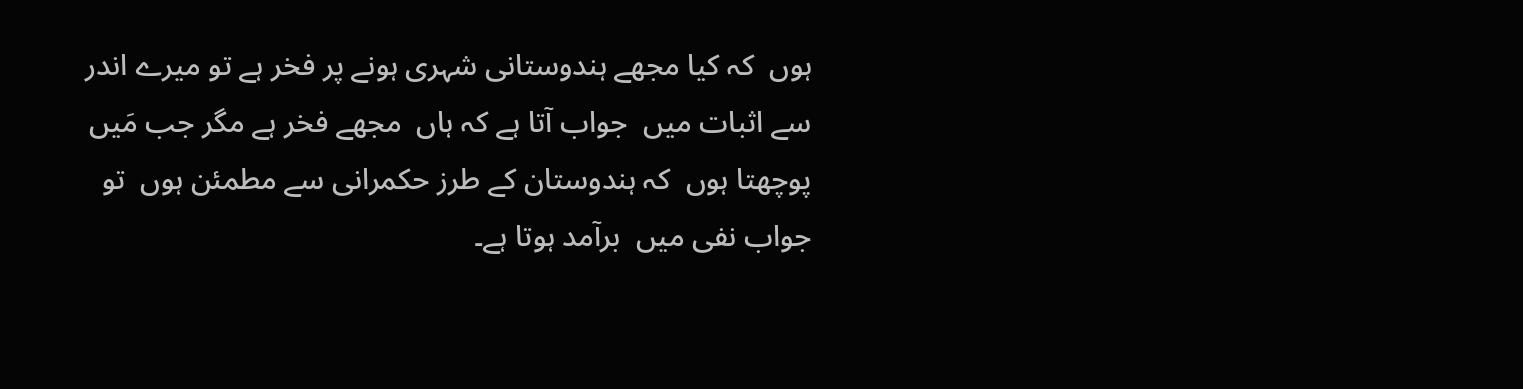ہوں  کہ کیا مجھے ہندوستانی شہری ہونے پر فخر ہے تو میرے اندر سے اثبات میں  جواب آتا ہے کہ ہاں  مجھے فخر ہے مگر جب مَیں  پوچھتا ہوں  کہ ہندوستان کے طرز حکمرانی سے مطمئن ہوں  تو جواب نفی میں  برآمد ہوتا ہے۔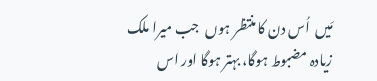مَیں  اُس دن کا منتظر ہوں  جب میرا ملک زیادہ مضبوط ہوگا، بہتر ہوگا اور اس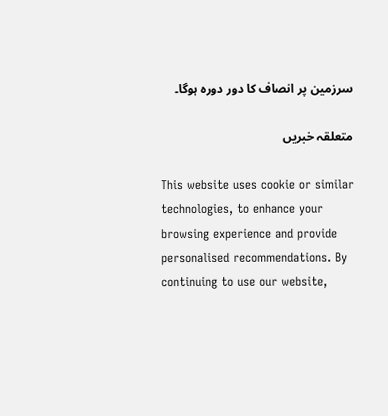سرزمین پر انصاف کا دور دورہ ہوگا۔

متعلقہ خبریں

This website uses cookie or similar technologies, to enhance your browsing experience and provide personalised recommendations. By continuing to use our website,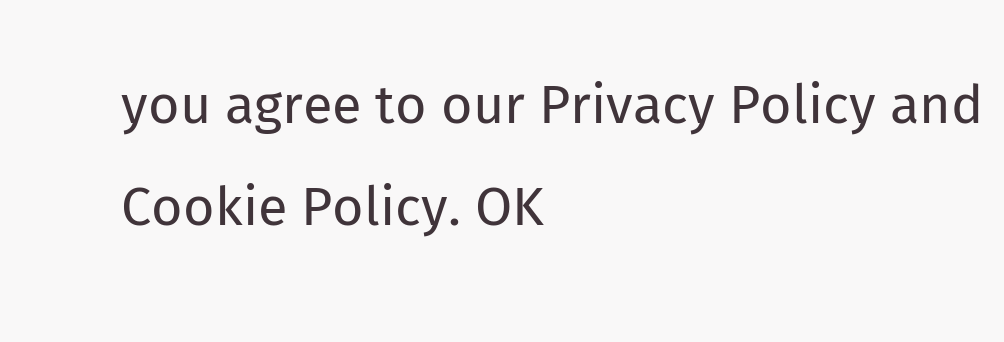you agree to our Privacy Policy and Cookie Policy. OK